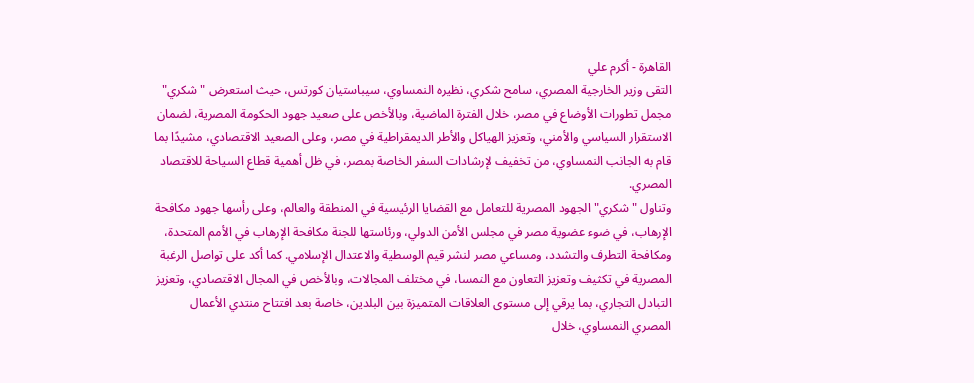القاهرة - أكرم علي
التقى وزير الخارجية المصري، سامح شكري، نظيره النمساوي، سيباستيان كورتس، حيث استعرض "شكري" مجمل تطورات الأوضاع في مصر، خلال الفترة الماضية، وبالأخص على صعيد جهود الحكومة المصرية، لضمان الاستقرار السياسي والأمني، وتعزيز الهياكل والأطر الديمقراطية في مصر، وعلى الصعيد الاقتصادي، مشيدًا بما قام به الجانب النمساوي، من تخفيف لإرشادات السفر الخاصة بمصر، في ظل أهمية قطاع السياحة للاقتصاد المصري.
وتناول "شكري" الجهود المصرية للتعامل مع القضايا الرئيسية في المنطقة والعالم، وعلى رأسها جهود مكافحة الإرهاب، في ضوء عضوية مصر في مجلس الأمن الدولي، ورئاستها للجنة مكافحة الإرهاب في الأمم المتحدة، ومكافحة التطرف والتشدد، ومساعي مصر لنشر قيم الوسطية والاعتدال الإسلامي. كما أكد على تواصل الرغبة المصرية في تكثيف وتعزيز التعاون مع النمسا، في مختلف المجالات، وبالأخص في المجال الاقتصادي، وتعزيز التبادل التجاري، بما يرقي إلى مستوى العلاقات المتميزة بين البلدين، خاصة بعد افتتاح منتدي الأعمال المصري النمساوي، خلال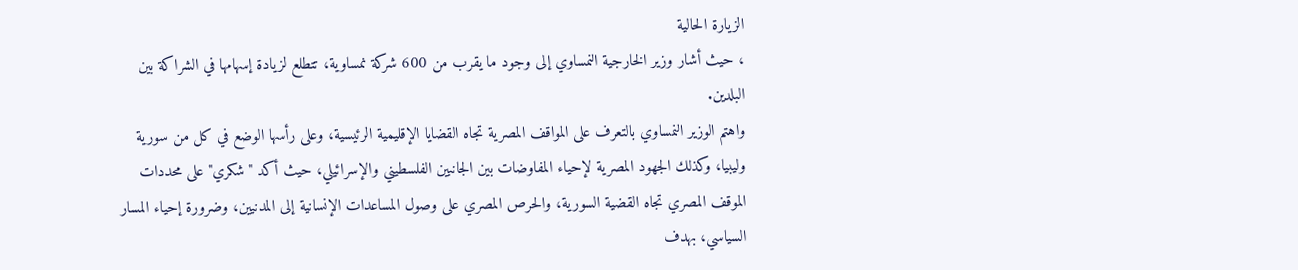الزيارة الحالية
، حيث أشار وزير الخارجية النمساوي إلى وجود ما يقرب من 600 شركة نمساوية، تتطلع لزيادة إسهامها في الشراكة بين البلدين.
واهتم الوزير النمساوي بالتعرف على المواقف المصرية تجاه القضايا الإقليمية الرئيسية، وعلى رأسها الوضع في كل من سورية وليبيا، وكذلك الجهود المصرية لإحياء المفاوضات بين الجانبين الفلسطيني والإسرائيلي، حيث أكد "شكري" على محددات الموقف المصري تجاه القضية السورية، والحرص المصري على وصول المساعدات الإنسانية إلى المدنيين، وضرورة إحياء المسار السياسي، بهدف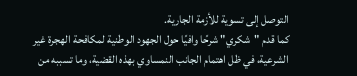التوصل إلى تسوية للأزمة الجارية.
كما قدم "شكري" شرحًا وافيًا حول الجهود الوطنية لمكافحة الهجرة غير الشرعية، في ظل اهتمام الجانب النمساوي بهذه القضية، وما تسببه من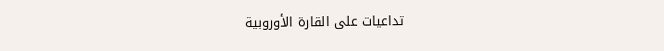تداعيات على القارة الأوروبية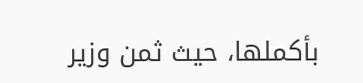بأكملها، حيث ثمن وزير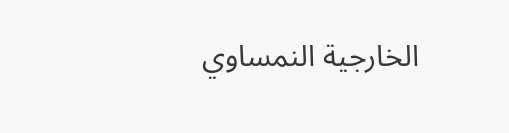الخارجية النمساوي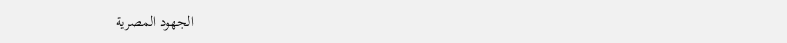الجهود المصرية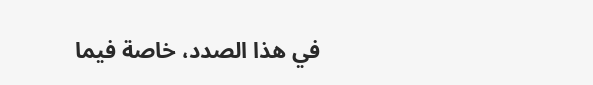في هذا الصدد، خاصة فيما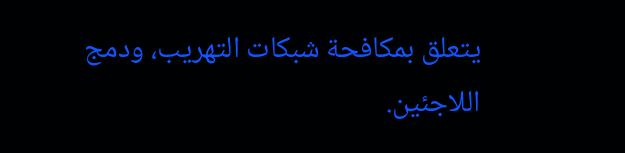يتعلق بمكافحة شبكات التهريب، ودمج اللاجئين.